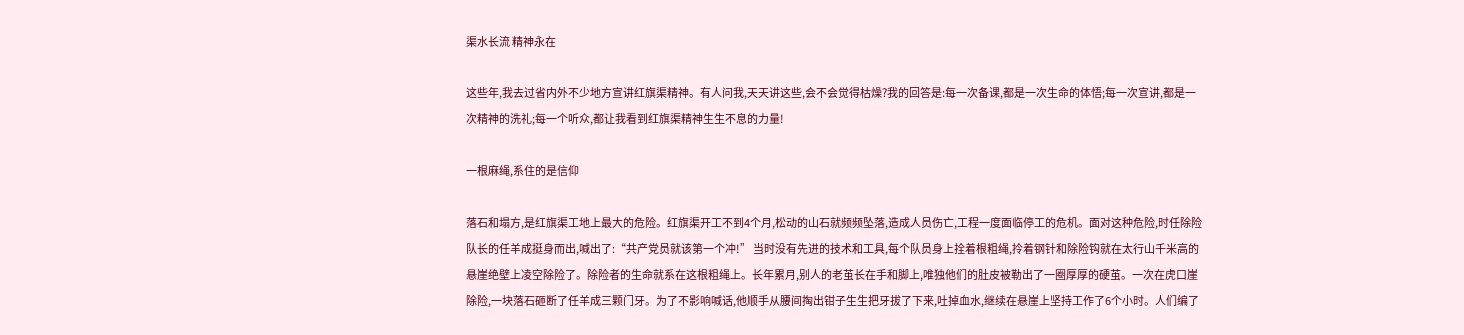渠水长流 精神永在

这些年,我去过省内外不少地方宣讲红旗渠精神。有人问我,天天讲这些,会不会觉得枯燥?我的回答是:每一次备课,都是一次生命的体悟;每一次宣讲,都是一次精神的洗礼;每一个听众,都让我看到红旗渠精神生生不息的力量!

一根麻绳,系住的是信仰

落石和塌方,是红旗渠工地上最大的危险。红旗渠开工不到4个月,松动的山石就频频坠落,造成人员伤亡,工程一度面临停工的危机。面对这种危险,时任除险队长的任羊成挺身而出,喊出了:“共产党员就该第一个冲!” 当时没有先进的技术和工具,每个队员身上拴着根粗绳,拎着钢针和除险钩就在太行山千米高的悬崖绝壁上凌空除险了。除险者的生命就系在这根粗绳上。长年累月,别人的老茧长在手和脚上,唯独他们的肚皮被勒出了一圈厚厚的硬茧。一次在虎口崖除险,一块落石砸断了任羊成三颗门牙。为了不影响喊话,他顺手从腰间掏出钳子生生把牙拔了下来,吐掉血水,继续在悬崖上坚持工作了6个小时。人们编了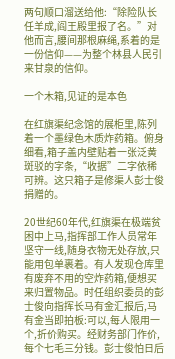两句顺口溜送给他:“除险队长任羊成,阎王殿里报了名。”对他而言,腰间那根麻绳,系着的是一份信仰——为整个林县人民引来甘泉的信仰。

一个木箱,见证的是本色

在红旗渠纪念馆的展柜里,陈列着一个墨绿色木质炸药箱。俯身细看,箱子盖内壁贴着一张泛黄斑驳的字条,“收据”二字依稀可辨。这只箱子是修渠人彭士俊捐赠的。

20世纪60年代,红旗渠在极端贫困中上马,指挥部工作人员常年坚守一线,随身衣物无处存放,只能用包单裹着。有人发现仓库里有废弃不用的空炸药箱,便想买来归置物品。时任组织委员的彭士俊向指挥长马有金汇报后,马有金当即拍板:可以,每人限用一个,折价购买。经财务部门作价,每个七毛三分钱。彭士俊怕日后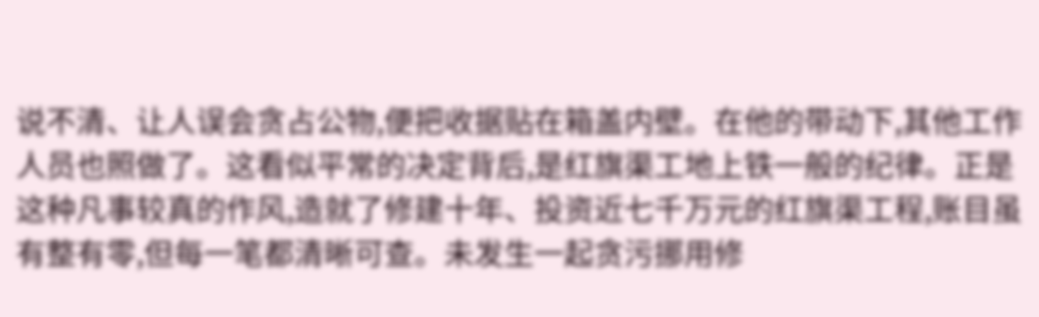说不清、让人误会贪占公物,便把收据贴在箱盖内壁。在他的带动下,其他工作人员也照做了。这看似平常的决定背后,是红旗渠工地上铁一般的纪律。正是这种凡事较真的作风,造就了修建十年、投资近七千万元的红旗渠工程,账目虽有整有零,但每一笔都清晰可查。未发生一起贪污挪用修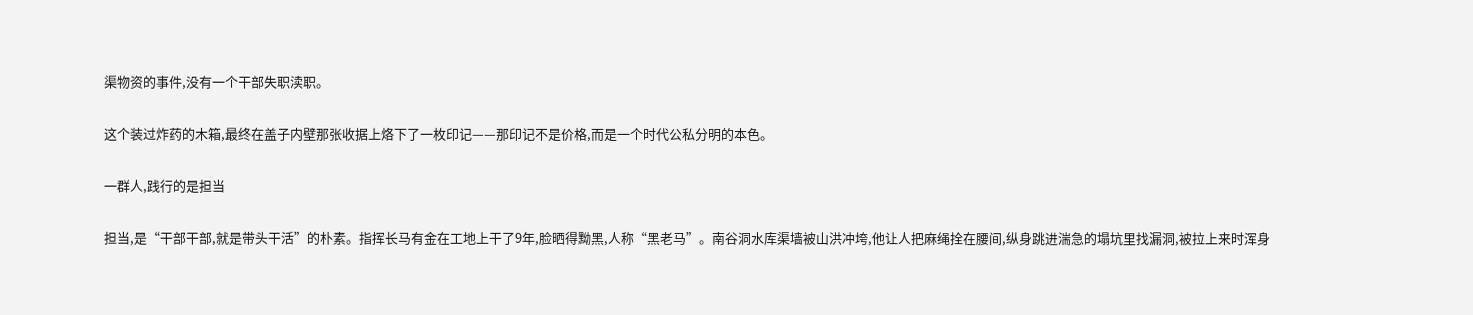渠物资的事件,没有一个干部失职渎职。

这个装过炸药的木箱,最终在盖子内壁那张收据上烙下了一枚印记——那印记不是价格,而是一个时代公私分明的本色。

一群人,践行的是担当

担当,是“干部干部,就是带头干活”的朴素。指挥长马有金在工地上干了9年,脸晒得黝黑,人称“黑老马”。南谷洞水库渠墙被山洪冲垮,他让人把麻绳拴在腰间,纵身跳进湍急的塌坑里找漏洞,被拉上来时浑身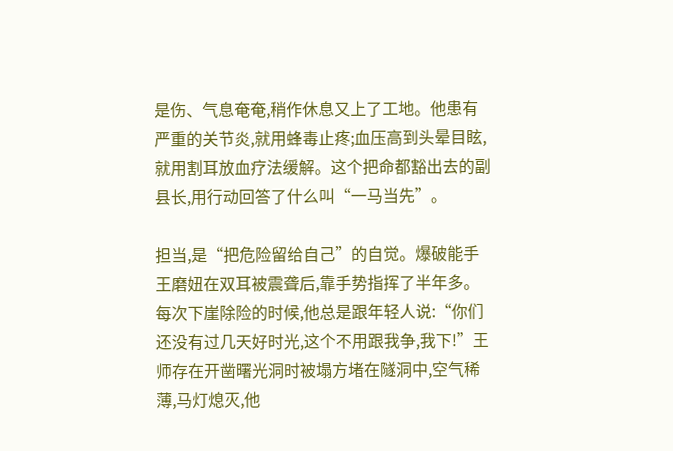是伤、气息奄奄,稍作休息又上了工地。他患有严重的关节炎,就用蜂毒止疼;血压高到头晕目眩,就用割耳放血疗法缓解。这个把命都豁出去的副县长,用行动回答了什么叫“一马当先”。

担当,是“把危险留给自己”的自觉。爆破能手王磨妞在双耳被震聋后,靠手势指挥了半年多。每次下崖除险的时候,他总是跟年轻人说:“你们还没有过几天好时光,这个不用跟我争,我下!”王师存在开凿曙光洞时被塌方堵在隧洞中,空气稀薄,马灯熄灭,他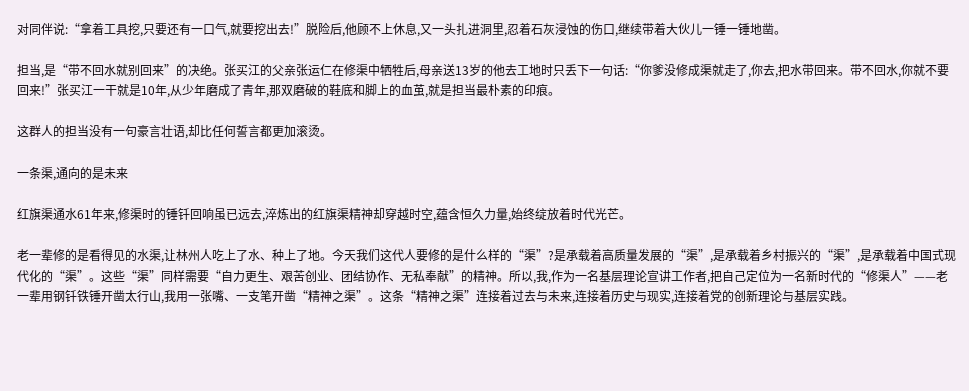对同伴说:“拿着工具挖,只要还有一口气,就要挖出去!”脱险后,他顾不上休息,又一头扎进洞里,忍着石灰浸蚀的伤口,继续带着大伙儿一锤一锤地凿。

担当,是“带不回水就别回来”的决绝。张买江的父亲张运仁在修渠中牺牲后,母亲送13岁的他去工地时只丢下一句话:“你爹没修成渠就走了,你去,把水带回来。带不回水,你就不要回来!”张买江一干就是10年,从少年磨成了青年,那双磨破的鞋底和脚上的血茧,就是担当最朴素的印痕。

这群人的担当没有一句豪言壮语,却比任何誓言都更加滚烫。

一条渠,通向的是未来

红旗渠通水61年来,修渠时的锤钎回响虽已远去,淬炼出的红旗渠精神却穿越时空,蕴含恒久力量,始终绽放着时代光芒。

老一辈修的是看得见的水渠,让林州人吃上了水、种上了地。今天我们这代人要修的是什么样的“渠”?是承载着高质量发展的“渠”,是承载着乡村振兴的“渠”,是承载着中国式现代化的“渠”。这些“渠”同样需要“自力更生、艰苦创业、团结协作、无私奉献”的精神。所以,我,作为一名基层理论宣讲工作者,把自己定位为一名新时代的“修渠人”——老一辈用钢钎铁锤开凿太行山,我用一张嘴、一支笔开凿“精神之渠”。这条“精神之渠”连接着过去与未来,连接着历史与现实,连接着党的创新理论与基层实践。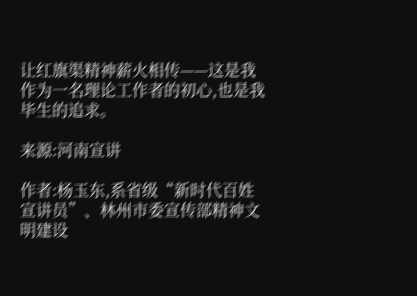让红旗渠精神薪火相传——这是我作为一名理论工作者的初心,也是我毕生的追求。

来源:河南宣讲

作者:杨玉东,系省级“新时代百姓宣讲员”、林州市委宣传部精神文明建设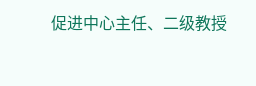促进中心主任、二级教授